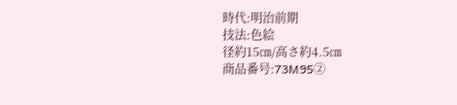時代:明治前期
技法:色絵
径約15㎝/高さ約4.5㎝
商品番号:73M95②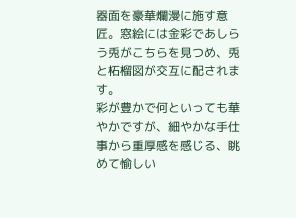器面を豪華爛漫に施す意匠。窓絵には金彩であしらう兎がこちらを見つめ、兎と柘榴図が交互に配されます。
彩が豊かで何といっても華やかですが、細やかな手仕事から重厚感を感じる、眺めて愉しい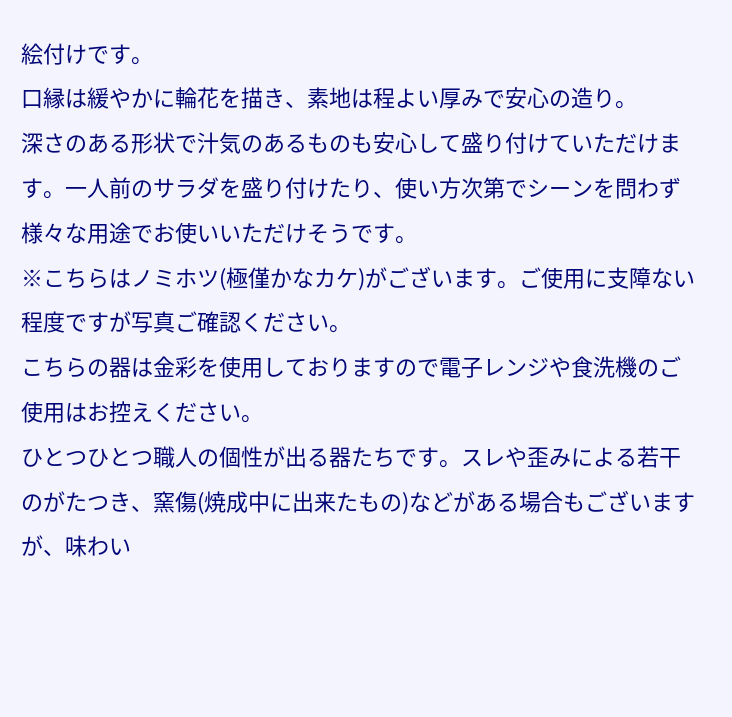絵付けです。
口縁は緩やかに輪花を描き、素地は程よい厚みで安心の造り。
深さのある形状で汁気のあるものも安心して盛り付けていただけます。一人前のサラダを盛り付けたり、使い方次第でシーンを問わず様々な用途でお使いいただけそうです。
※こちらはノミホツ(極僅かなカケ)がございます。ご使用に支障ない程度ですが写真ご確認ください。
こちらの器は金彩を使用しておりますので電子レンジや食洗機のご使用はお控えください。
ひとつひとつ職人の個性が出る器たちです。スレや歪みによる若干のがたつき、窯傷(焼成中に出来たもの)などがある場合もございますが、味わい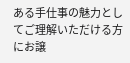ある手仕事の魅力としてご理解いただける方にお譲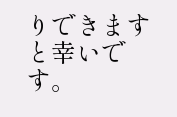りできますと幸いです。